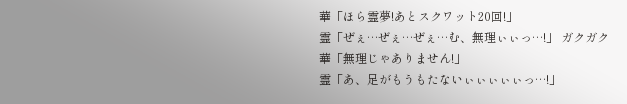華「ほら霊夢!あとスクワット20回!」
霊「ぜぇ…ぜぇ…ぜぇ…む、無理ぃぃっ…!」 ガクガク
華「無理じゃありません!」
霊「あ、足がもうもたないぃぃぃぃぃっ…!」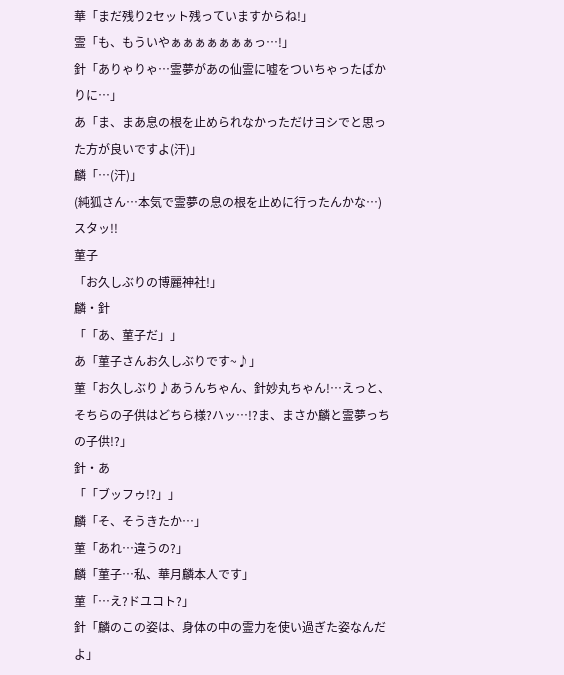華「まだ残り2セット残っていますからね!」
霊「も、もういやぁぁぁぁぁぁぁっ…!」
針「ありゃりゃ…霊夢があの仙霊に嘘をついちゃったばかりに…」
あ「ま、まあ息の根を止められなかっただけヨシでと思った方が良いですよ(汗)」
麟「…(汗)」
(純狐さん…本気で霊夢の息の根を止めに行ったんかな…)
スタッ!!
菫子
「お久しぶりの博麗神社!」
麟・針
「「あ、菫子だ」」
あ「菫子さんお久しぶりです~♪」
菫「お久しぶり♪あうんちゃん、針妙丸ちゃん!…えっと、そちらの子供はどちら様?ハッ…!?ま、まさか麟と霊夢っちの子供!?」
針・あ
「「ブッフゥ!?」」
麟「そ、そうきたか…」
菫「あれ…違うの?」
麟「菫子…私、華月麟本人です」
菫「…え?ドユコト?」
針「麟のこの姿は、身体の中の霊力を使い過ぎた姿なんだよ」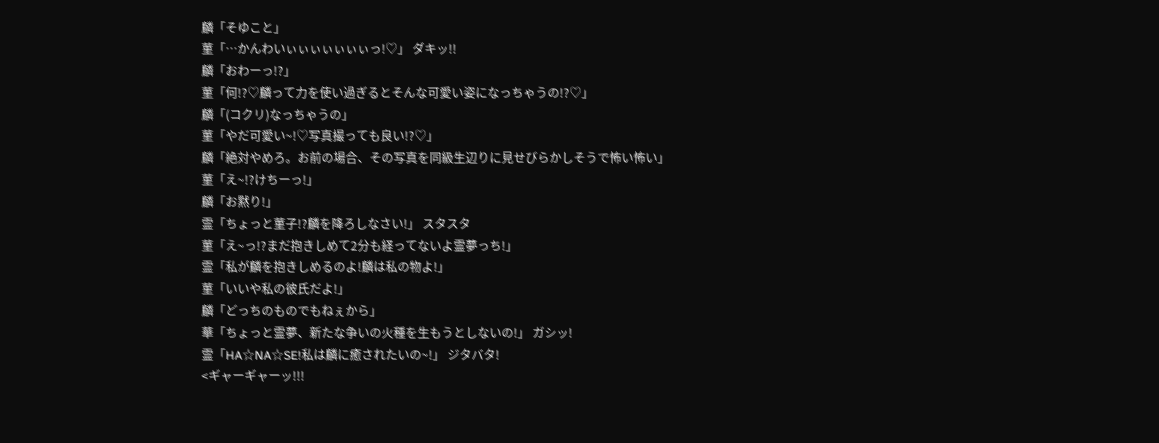麟「そゆこと」
菫「…かんわいぃぃぃぃぃぃぃっ!♡」 ダキッ!!
麟「おわーっ!?」
菫「何!?♡麟って力を使い過ぎるとそんな可愛い姿になっちゃうの!?♡」
麟「(コクリ)なっちゃうの」
菫「やだ可愛い~!♡写真撮っても良い!?♡」
麟「絶対やめろ。お前の場合、その写真を同級生辺りに見せびらかしそうで怖い怖い」
菫「え~!?けちーっ!」
麟「お黙り!」
霊「ちょっと菫子!?麟を降ろしなさい!」 スタスタ
菫「え~っ!?まだ抱きしめて2分も経ってないよ霊夢っち!」
霊「私が麟を抱きしめるのよ!麟は私の物よ!」
菫「いいや私の彼氏だよ!」
麟「どっちのものでもねぇから」
華「ちょっと霊夢、新たな争いの火種を生もうとしないの!」 ガシッ!
霊「HA☆NA☆SE!私は麟に癒されたいの~!」 ジタバタ!
<ギャーギャーッ!!!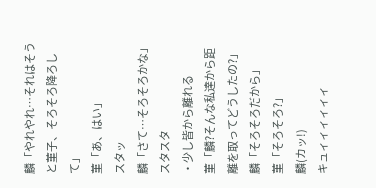麟「やれやれ…それはそうと菫子、そろそろ降ろして」
菫「あ、はい」
スタッ
麟「さて…そろそろかな」 スタスタ
・少し皆から離れる
菫「麟?そんな私達から距離を取ってどうしたの?」
麟「そろそろだから」
菫「そろそろ?」
麟(カッ!)
キュィィィィィィ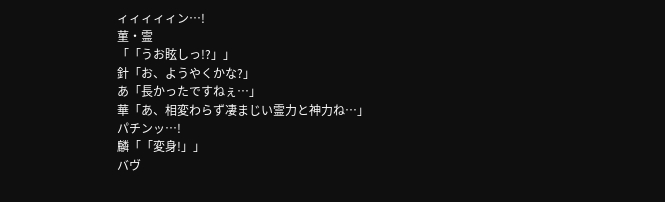ィィィィィン…!
菫・霊
「「うお眩しっ!?」」
針「お、ようやくかな?」
あ「長かったですねぇ…」
華「あ、相変わらず凄まじい霊力と神力ね…」
パチンッ…!
麟「「変身!」」
バヴ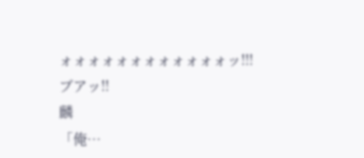ォォォォォォォォォォォォッ!!!
ブアッ!!
麟
「俺…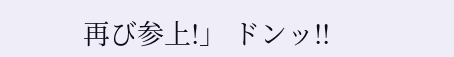再び参上!」 ドンッ!!